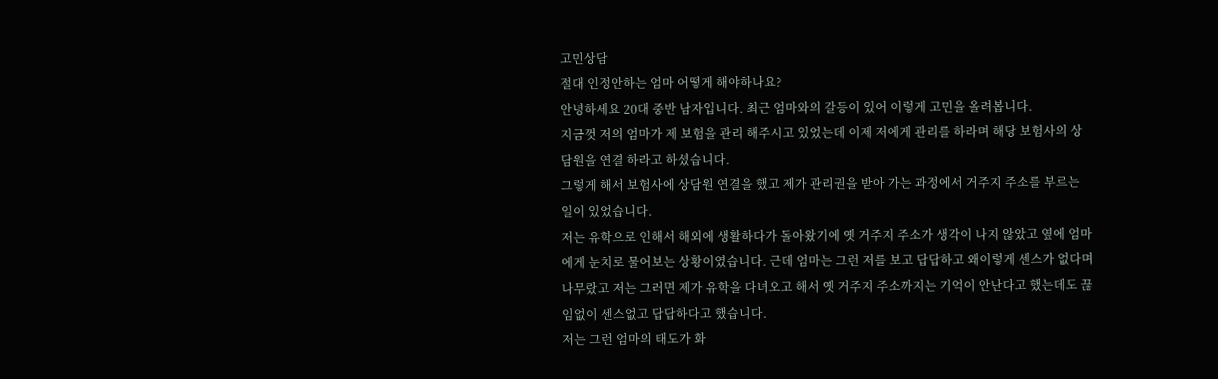고민상담
절대 인정안하는 엄마 어떻게 해야하나요?
안녕하세요 20대 중반 남자입니다. 최근 엄마와의 갈등이 있어 이렇게 고민을 올려봅니다.
지금껏 저의 엄마가 제 보험을 관리 해주시고 있었는데 이제 저에게 관리를 하라며 해당 보험사의 상담원을 연결 하라고 하셨습니다.
그렇게 해서 보험사에 상담원 연결을 했고 제가 관리권을 받아 가는 과정에서 거주지 주소를 부르는 일이 있었습니다.
저는 유학으로 인해서 해외에 생활하다가 돌아왔기에 옛 거주지 주소가 생각이 나지 않았고 옆에 엄마에게 눈치로 물어보는 상황이였습니다. 근데 엄마는 그런 저를 보고 답답하고 왜이렇게 센스가 없다며 나무랐고 저는 그러면 제가 유학을 다녀오고 해서 옛 거주지 주소까지는 기억이 안난다고 했는데도 끊임없이 센스없고 답답하다고 했습니다.
저는 그런 엄마의 태도가 화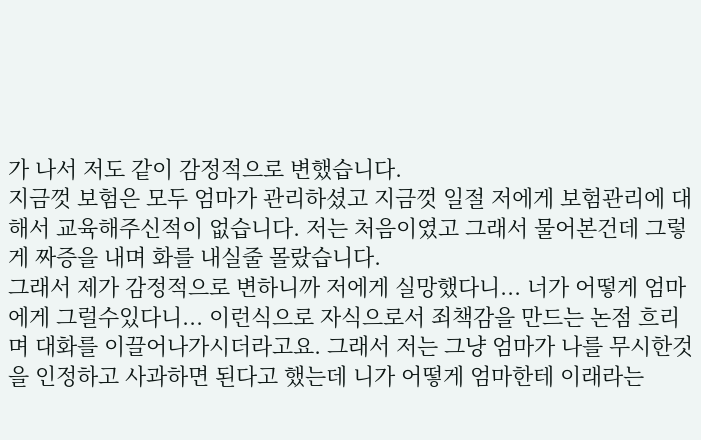가 나서 저도 같이 감정적으로 변했습니다.
지금껏 보험은 모두 엄마가 관리하셨고 지금껏 일절 저에게 보험관리에 대해서 교육해주신적이 없습니다. 저는 처음이였고 그래서 물어본건데 그렇게 짜증을 내며 화를 내실줄 몰랐습니다.
그래서 제가 감정적으로 변하니까 저에게 실망했다니... 너가 어떻게 엄마에게 그럴수있다니... 이런식으로 자식으로서 죄책감을 만드는 논점 흐리며 대화를 이끌어나가시더라고요. 그래서 저는 그냥 엄마가 나를 무시한것을 인정하고 사과하면 된다고 했는데 니가 어떻게 엄마한테 이래라는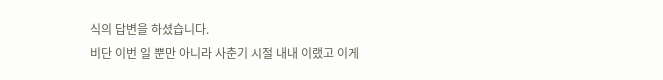식의 답변을 하셨습니다.
비단 이번 일 뿐만 아니라 사춘기 시절 내내 이랬고 이게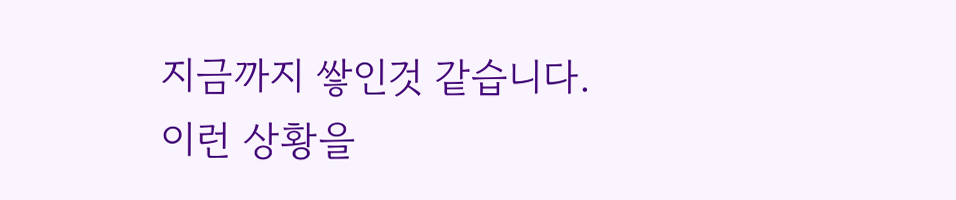지금까지 쌓인것 같습니다.
이런 상황을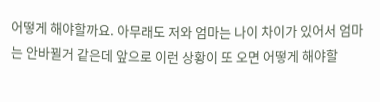어떻게 해야할까요. 아무래도 저와 엄마는 나이 차이가 있어서 엄마는 안바뀔거 같은데 앞으로 이런 상황이 또 오면 어떻게 해야할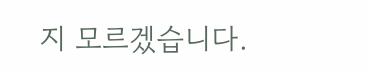지 모르겠습니다.